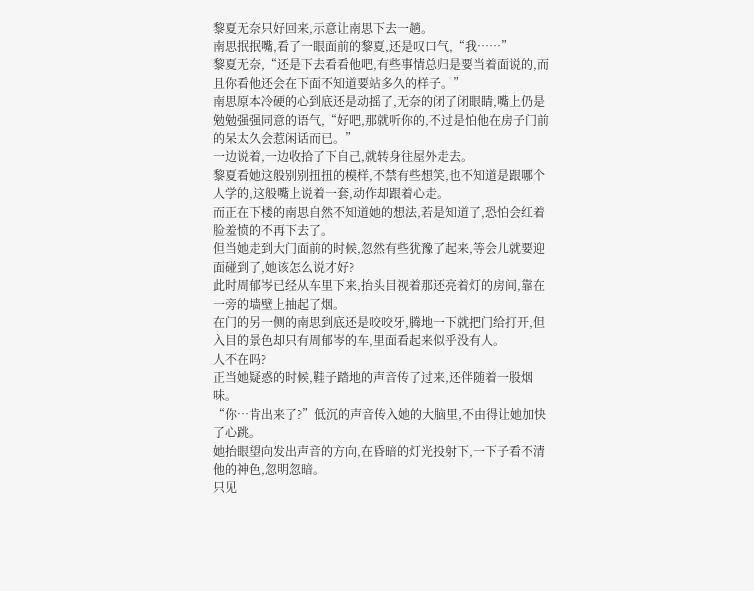黎夏无奈只好回来,示意让南思下去一趟。
南思抿抿嘴,看了一眼面前的黎夏,还是叹口气,“我……”
黎夏无奈,“还是下去看看他吧,有些事情总归是要当着面说的,而且你看他还会在下面不知道要站多久的样子。”
南思原本冷硬的心到底还是动摇了,无奈的闭了闭眼睛,嘴上仍是勉勉强强同意的语气,“好吧,那就听你的,不过是怕他在房子门前的呆太久会惹闲话而已。”
一边说着,一边收拾了下自己,就转身往屋外走去。
黎夏看她这般别别扭扭的模样,不禁有些想笑,也不知道是跟哪个人学的,这般嘴上说着一套,动作却跟着心走。
而正在下楼的南思自然不知道她的想法,若是知道了,恐怕会红着脸羞愤的不再下去了。
但当她走到大门面前的时候,忽然有些犹豫了起来,等会儿就要迎面碰到了,她该怎么说才好?
此时周郁岑已经从车里下来,抬头目视着那还亮着灯的房间,靠在一旁的墙壁上抽起了烟。
在门的另一侧的南思到底还是咬咬牙,腾地一下就把门给打开,但入目的景色却只有周郁岑的车,里面看起来似乎没有人。
人不在吗?
正当她疑惑的时候,鞋子踏地的声音传了过来,还伴随着一股烟味。
“你…肯出来了?”低沉的声音传入她的大脑里,不由得让她加快了心跳。
她抬眼望向发出声音的方向,在昏暗的灯光投射下,一下子看不清他的神色,忽明忽暗。
只见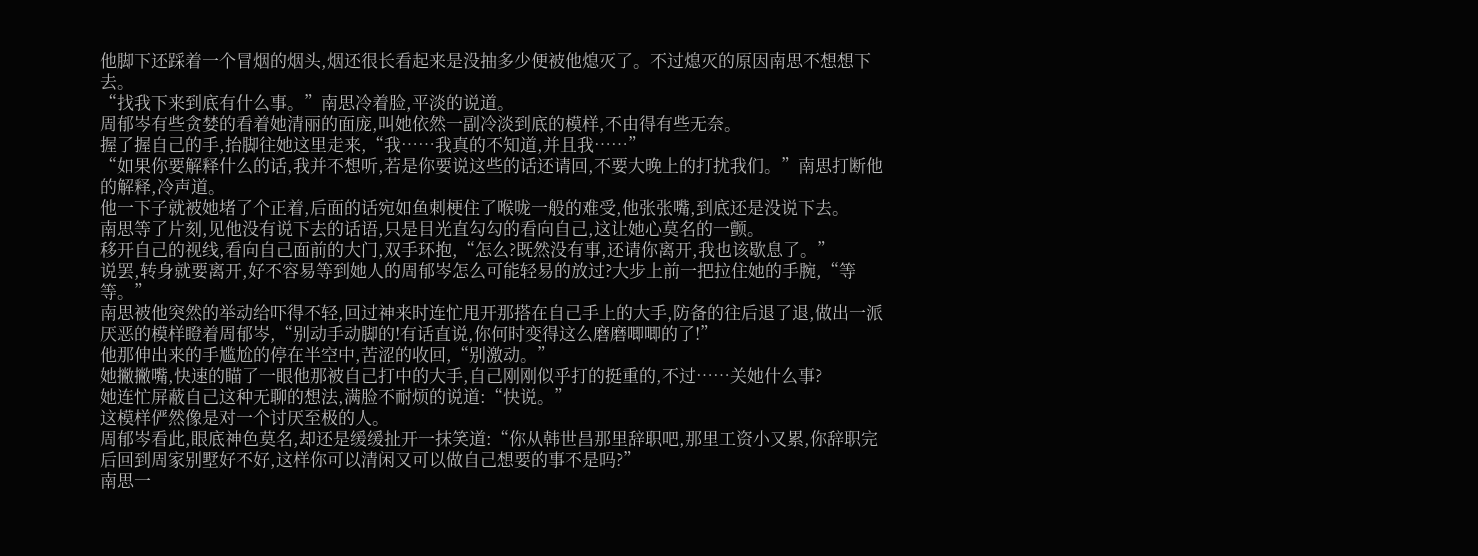他脚下还踩着一个冒烟的烟头,烟还很长看起来是没抽多少便被他熄灭了。不过熄灭的原因南思不想想下去。
“找我下来到底有什么事。”南思冷着脸,平淡的说道。
周郁岑有些贪婪的看着她清丽的面庞,叫她依然一副冷淡到底的模样,不由得有些无奈。
握了握自己的手,抬脚往她这里走来,“我……我真的不知道,并且我……”
“如果你要解释什么的话,我并不想听,若是你要说这些的话还请回,不要大晚上的打扰我们。”南思打断他的解释,冷声道。
他一下子就被她堵了个正着,后面的话宛如鱼刺梗住了喉咙一般的难受,他张张嘴,到底还是没说下去。
南思等了片刻,见他没有说下去的话语,只是目光直勾勾的看向自己,这让她心莫名的一颤。
移开自己的视线,看向自己面前的大门,双手环抱,“怎么?既然没有事,还请你离开,我也该歇息了。”
说罢,转身就要离开,好不容易等到她人的周郁岑怎么可能轻易的放过?大步上前一把拉住她的手腕,“等等。”
南思被他突然的举动给吓得不轻,回过神来时连忙甩开那搭在自己手上的大手,防备的往后退了退,做出一派厌恶的模样瞪着周郁岑,“别动手动脚的!有话直说,你何时变得这么磨磨唧唧的了!”
他那伸出来的手尴尬的停在半空中,苦涩的收回,“别激动。”
她撇撇嘴,快速的瞄了一眼他那被自己打中的大手,自己刚刚似乎打的挺重的,不过……关她什么事?
她连忙屏蔽自己这种无聊的想法,满脸不耐烦的说道:“快说。”
这模样俨然像是对一个讨厌至极的人。
周郁岑看此,眼底神色莫名,却还是缓缓扯开一抹笑道:“你从韩世昌那里辞职吧,那里工资小又累,你辞职完后回到周家别墅好不好,这样你可以清闲又可以做自己想要的事不是吗?”
南思一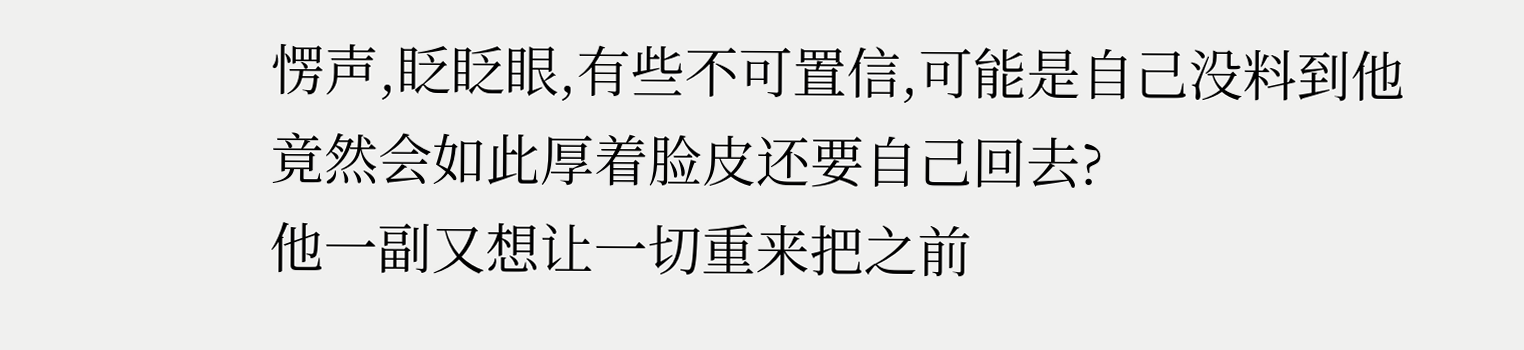愣声,眨眨眼,有些不可置信,可能是自己没料到他竟然会如此厚着脸皮还要自己回去?
他一副又想让一切重来把之前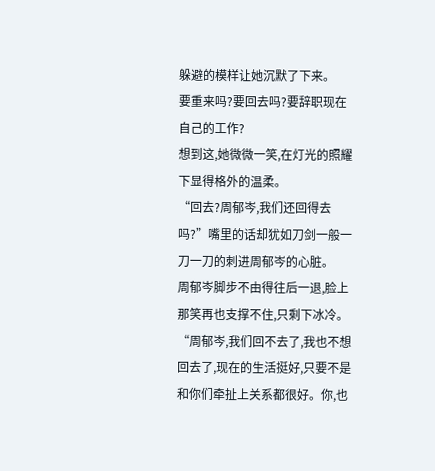躲避的模样让她沉默了下来。
要重来吗?要回去吗?要辞职现在自己的工作?
想到这,她微微一笑,在灯光的照耀下显得格外的温柔。
“回去?周郁岑,我们还回得去吗?”嘴里的话却犹如刀剑一般一刀一刀的刺进周郁岑的心脏。
周郁岑脚步不由得往后一退,脸上那笑再也支撑不住,只剩下冰冷。
“周郁岑,我们回不去了,我也不想回去了,现在的生活挺好,只要不是和你们牵扯上关系都很好。你,也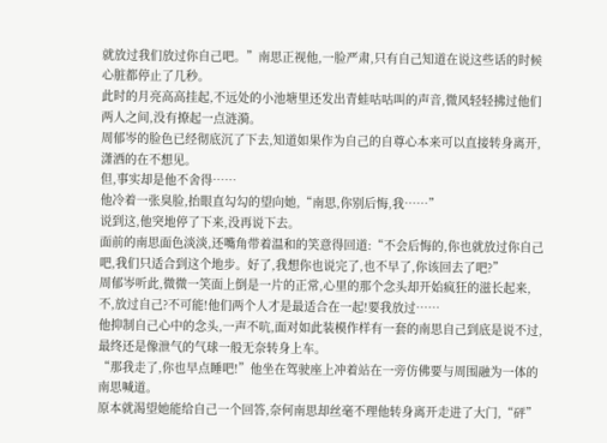就放过我们放过你自己吧。”南思正视他,一脸严肃,只有自己知道在说这些话的时候心脏都停止了几秒。
此时的月亮高高挂起,不远处的小池塘里还发出青蛙咕咕叫的声音,微风轻轻拂过他们两人之间,没有撩起一点涟漪。
周郁岑的脸色已经彻底沉了下去,知道如果作为自己的自尊心本来可以直接转身离开,潇洒的在不想见。
但,事实却是他不舍得……
他冷着一张臭脸,抬眼直勾勾的望向她,“南思,你别后悔,我……”
说到这,他突地停了下来,没再说下去。
面前的南思面色淡淡,还嘴角带着温和的笑意得回道:“不会后悔的,你也就放过你自己吧,我们只适合到这个地步。好了,我想你也说完了,也不早了,你该回去了吧?”
周郁岑听此,微微一笑面上倒是一片的正常,心里的那个念头却开始疯狂的滋长起来,
不,放过自己?不可能!他们两个人才是最适合在一起!要我放过……
他抑制自己心中的念头,一声不吭,面对如此装模作样有一套的南思自己到底是说不过,最终还是像泄气的气球一般无奈转身上车。
“那我走了,你也早点睡吧!”他坐在驾驶座上冲着站在一旁仿佛要与周围融为一体的南思喊道。
原本就渴望她能给自己一个回答,奈何南思却丝毫不理他转身离开走进了大门,“砰”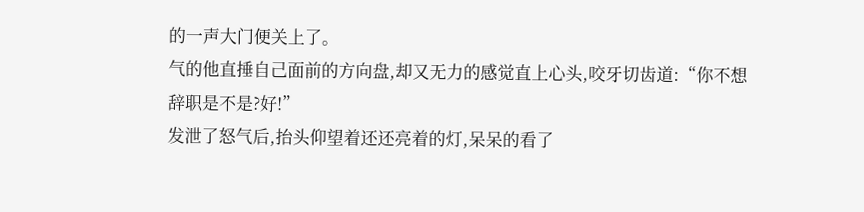的一声大门便关上了。
气的他直捶自己面前的方向盘,却又无力的感觉直上心头,咬牙切齿道:“你不想辞职是不是?好!”
发泄了怒气后,抬头仰望着还还亮着的灯,呆呆的看了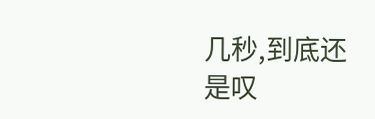几秒,到底还是叹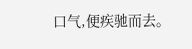口气,便疾驰而去。